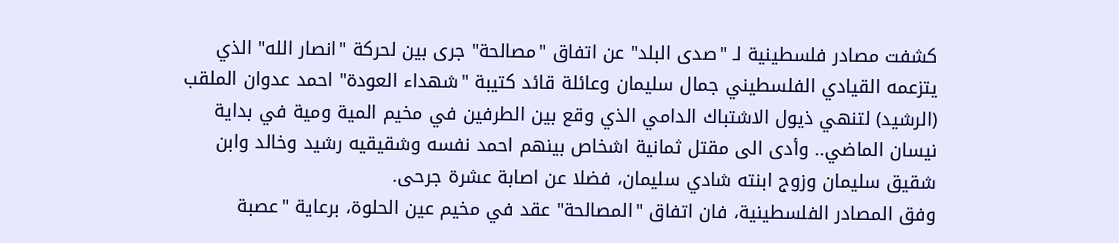كشفت مصادر فلسطينية لـ "صدى البلد" عن اتفاق "مصالحة" جرى بين لحركة "انصار الله" الذي يتزعمه القيادي الفلسطيني جمال سليمان وعائلة قائد كتيبة "شهداء العودة" احمد عدوان الملقب (الرشيد) لتنهي ذيول الاشتباك الدامي الذي وقع بين الطرفين في مخيم المية ومية في بداية نيسان الماضي.. وأدى الى مقتل ثمانية اشخاص بينهم احمد نفسه وشقيقيه رشيد وخالد وابن شقيق سليمان وزوج ابنته شادي سليمان، فضلا عن اصابة عشرة جرحى.
وفق المصادر الفلسطينية، فان اتفاق "المصالحة" عقد في مخيم عين الحلوة، برعاية "عصبة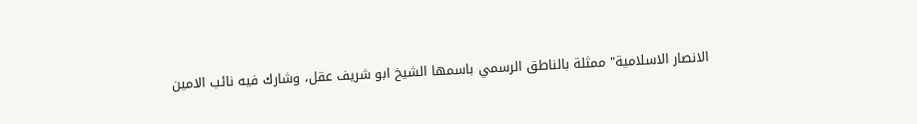الانصار الاسلامية" ممثلة بالناطق الرسمي باسمها الشيخ ابو شريف عقل، وشارك فيه نائب الامين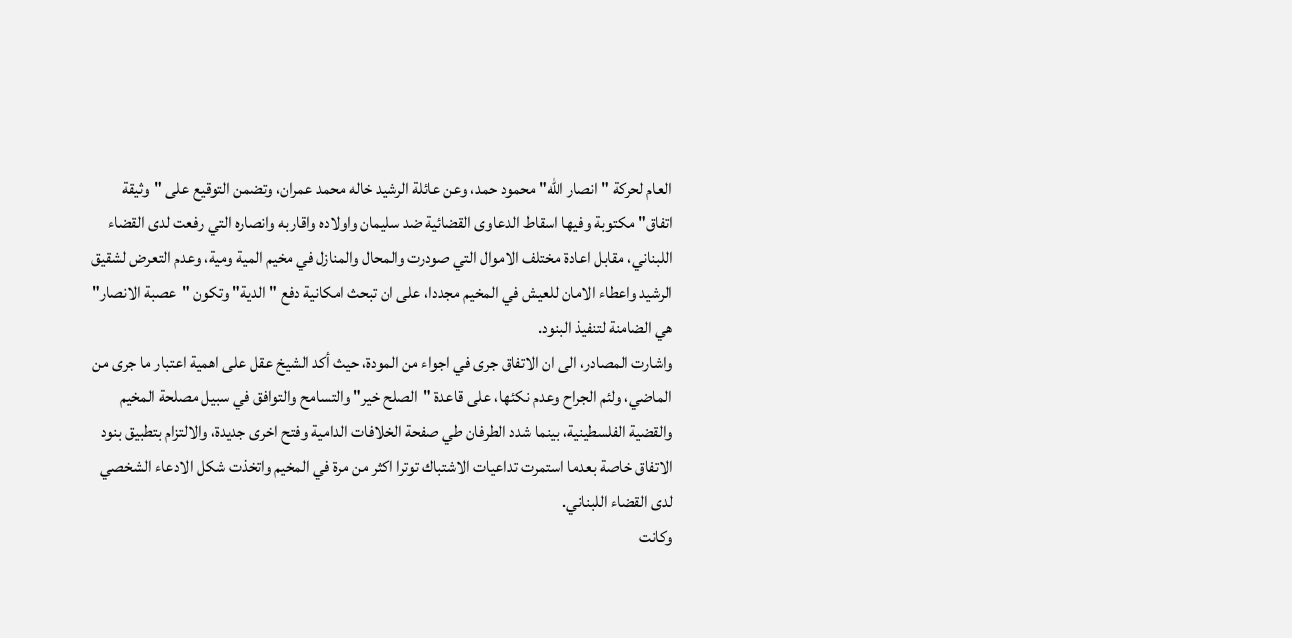العام لحركة "انصار الله" محمود حمد، وعن عائلة الرشيد خاله محمد عمران، وتضمن التوقيع على "وثيقة اتفاق" مكتوبة وفيها اسقاط الدعاوى القضائية ضد سليمان واولاده واقاربه وانصاره التي رفعت لدى القضاء اللبناني، مقابل اعادة مختلف الاموال التي صودرت والمحال والمنازل في مخيم المية ومية، وعدم التعرض لشقيق الرشيد واعطاء الامان للعيش في المخيم مجددا، على ان تبحث امكانية دفع "الدية" وتكون "عصبة الانصار" هي الضامنة لتنفيذ البنود.
واشارت المصادر، الى ان الاتفاق جرى في اجواء من المودة، حيث أكد الشيخ عقل على اهمية اعتبار ما جرى من الماضي، ولئم الجراح وعدم نكئها، على قاعدة "الصلح خير" والتسامح والتوافق في سبيل مصلحة المخيم والقضية الفلسطينية، بينما شدد الطرفان طي صفحة الخلافات الدامية وفتح اخرى جديدة، والالتزام بتطبيق بنود الاتفاق خاصة بعدما استمرت تداعيات الاشتباك توترا اكثر من مرة في المخيم واتخذت شكل الادعاء الشخصي لدى القضاء اللبناني.
وكانت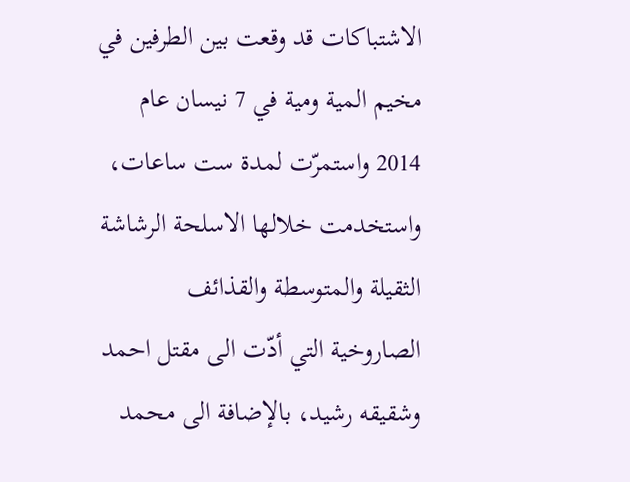الاشتباكات قد وقعت بين الطرفين في مخيم المية ومية في 7 نيسان عام 2014 واستمرّت لمدة ست ساعات، واستخدمت خلالها الاسلحة الرشاشة الثقيلة والمتوسطة والقذائف الصاروخية التي أدّت الى مقتل احمد وشقيقه رشيد، بالإضافة الى محمد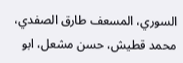السوري، المسعف طارق الصفدي، محمد قطيش، حسن مشعل، ابو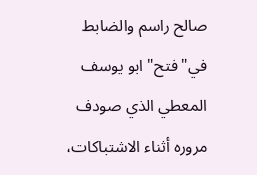صالح راسم والضابط في"فتح" ابو يوسف المعطي الذي صودف مروره أثناء الاشتباكات،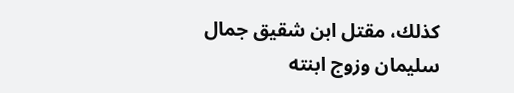كذلك، مقتل ابن شقيق جمال سليمان وزوج ابنته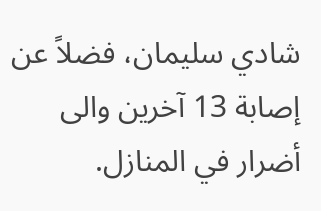شادي سليمان، فضلاً عن إصابة 13 آخرين والى أضرار في المنازل.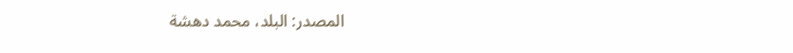المصدر: البلد، محمد دهشة